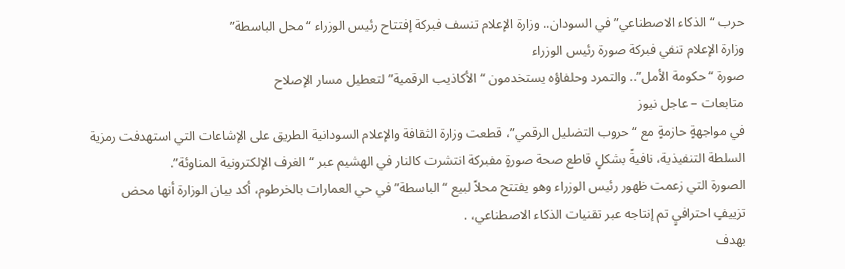حرب “الذكاء الاصطناعي” في السودان.. وزارة الإعلام تنسف فبركة إفتتاح رئيس الوزراء “محل الباسطة”
وزارة الإعلام تنفي فبركة صورة رئيس الوزراء
صورة “حكومة الأمل”.. والتمرد وحلفاؤه يستخدمون “الأكاذيب الرقمية” لتعطيل مسار الإصلاح
متابعات – عاجل نيوز
في مواجهةٍ حازمةٍ مع “حروب التضليل الرقمي”، قطعت وزارة الثقافة والإعلام السودانية الطريق على الإشاعات التي استهدفت رمزية السلطة التنفيذية، نافيةً بشكلٍ قاطع صحة صورةٍ مفبركة انتشرت كالنار في الهشيم عبر “الغرف الإلكترونية المناوئة”.
الصورة التي زعمت ظهور رئيس الوزراء وهو يفتتح محلاً لبيع “الباسطة” في حي العمارات بالخرطوم، أكد بيان الوزارة أنها محض تزييفٍ احترافيٍ تم إنتاجه عبر تقنيات الذكاء الاصطناعي، .
بهدف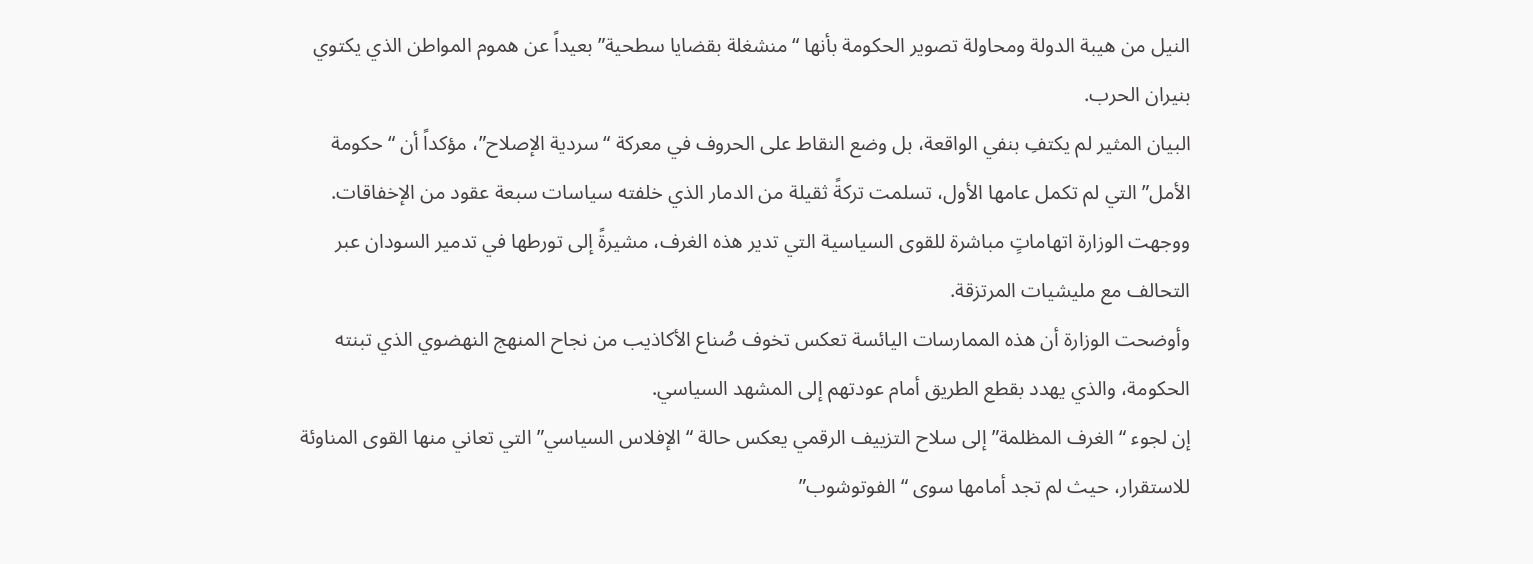النيل من هيبة الدولة ومحاولة تصوير الحكومة بأنها “منشغلة بقضايا سطحية” بعيداً عن هموم المواطن الذي يكتوي بنيران الحرب.
البيان المثير لم يكتفِ بنفي الواقعة، بل وضع النقاط على الحروف في معركة “سردية الإصلاح”، مؤكداً أن “حكومة الأمل” التي لم تكمل عامها الأول، تسلمت تركةً ثقيلة من الدمار الذي خلفته سياسات سبعة عقود من الإخفاقات.
ووجهت الوزارة اتهاماتٍ مباشرة للقوى السياسية التي تدير هذه الغرف، مشيرةً إلى تورطها في تدمير السودان عبر التحالف مع مليشيات المرتزقة.
وأوضحت الوزارة أن هذه الممارسات اليائسة تعكس تخوف صُناع الأكاذيب من نجاح المنهج النهضوي الذي تبنته الحكومة، والذي يهدد بقطع الطريق أمام عودتهم إلى المشهد السياسي.
إن لجوء “الغرف المظلمة” إلى سلاح التزييف الرقمي يعكس حالة “الإفلاس السياسي” التي تعاني منها القوى المناوئة للاستقرار، حيث لم تجد أمامها سوى “الفوتوشوب”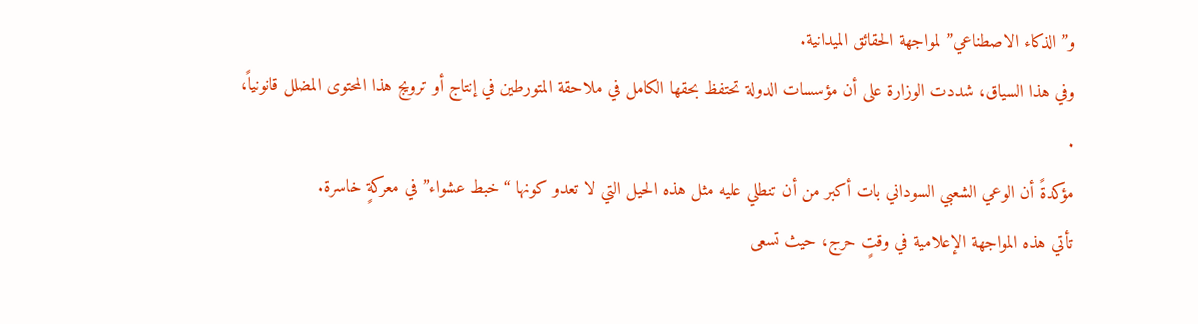و”الذكاء الاصطناعي” لمواجهة الحقائق الميدانية.
وفي هذا السياق، شددت الوزارة على أن مؤسسات الدولة تحتفظ بحقها الكامل في ملاحقة المتورطين في إنتاج أو ترويج هذا المحتوى المضلل قانونياً، .
مؤكدةً أن الوعي الشعبي السوداني بات أكبر من أن تنطلي عليه مثل هذه الحيل التي لا تعدو كونها “خبط عشواء” في معركةٍ خاسرة.
تأتي هذه المواجهة الإعلامية في وقتٍ حرج، حيث تسعى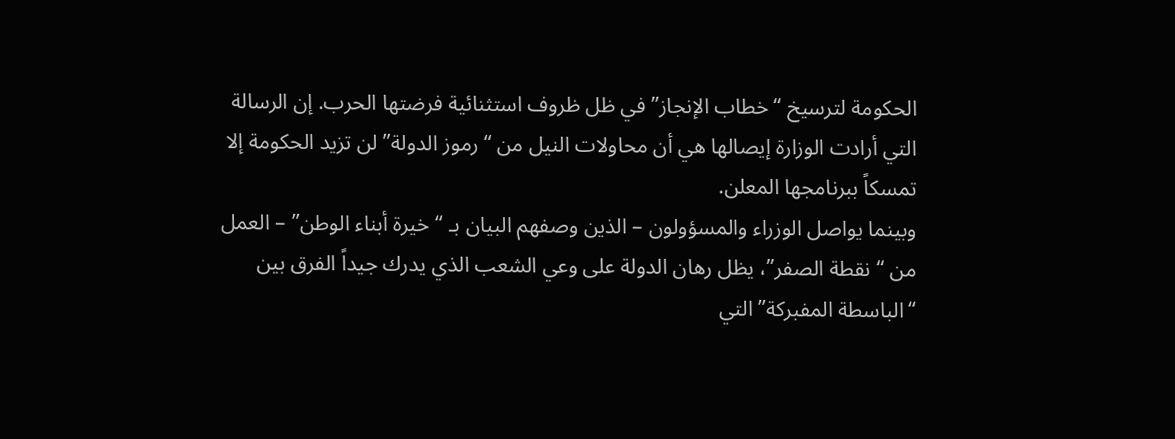الحكومة لترسيخ “خطاب الإنجاز” في ظل ظروف استثنائية فرضتها الحرب. إن الرسالة التي أرادت الوزارة إيصالها هي أن محاولات النيل من “رموز الدولة” لن تزيد الحكومة إلا تمسكاً ببرنامجها المعلن.
وبينما يواصل الوزراء والمسؤولون – الذين وصفهم البيان بـ “خيرة أبناء الوطن” – العمل من “نقطة الصفر”، يظل رهان الدولة على وعي الشعب الذي يدرك جيداً الفرق بين “الباسطة المفبركة” التي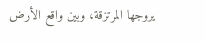يروجها المرتزقة، وبين واقع الأرض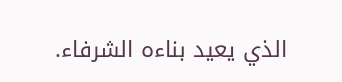الذي يعيد بناءه الشرفاء.